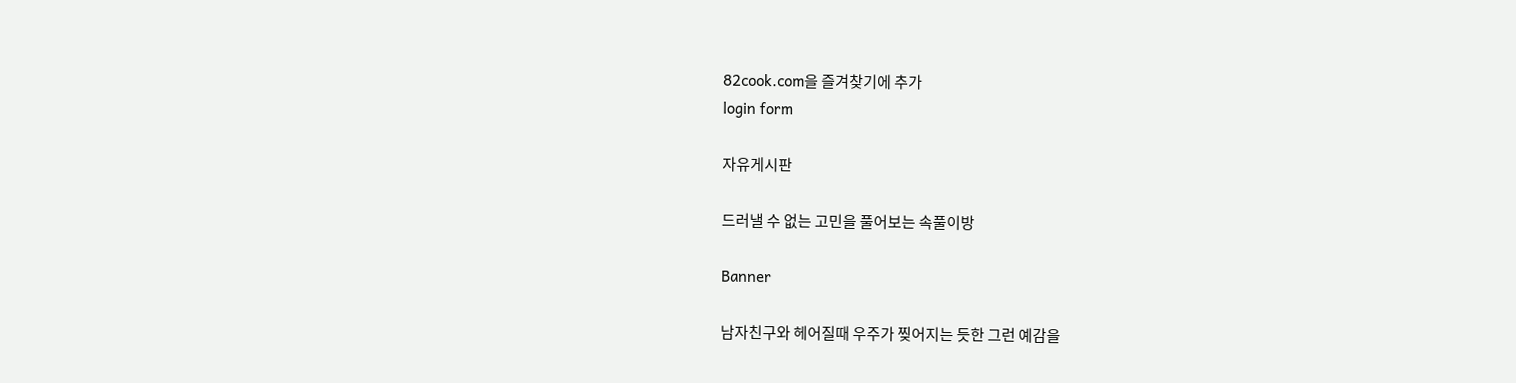82cook.com을 즐겨찾기에 추가
login form

자유게시판

드러낼 수 없는 고민을 풀어보는 속풀이방

Banner

남자친구와 헤어질때 우주가 찢어지는 듯한 그런 예감을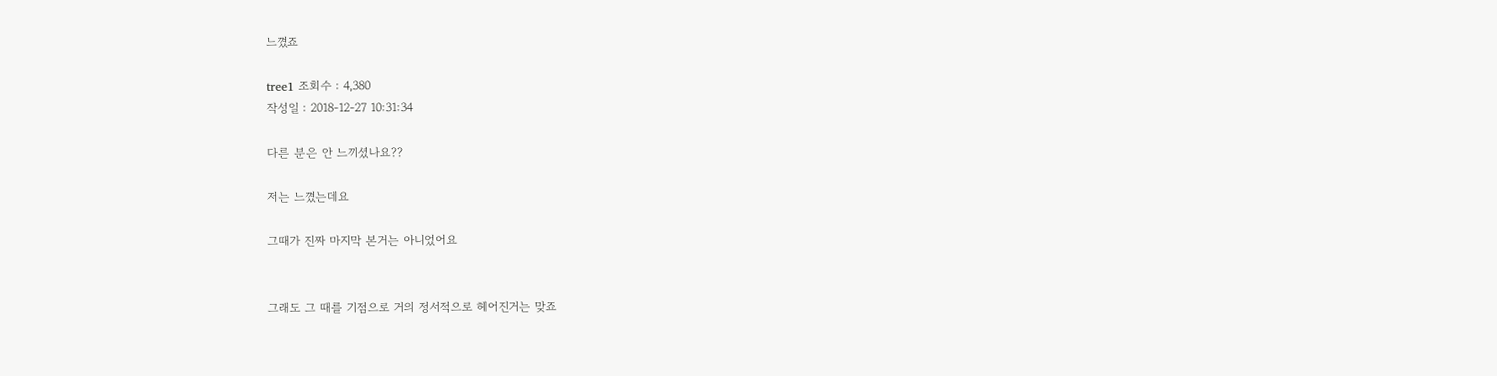느꼈죠

tree1 조회수 : 4,380
작성일 : 2018-12-27 10:31:34

다른 분은 안 느끼셨나요??

저는 느꼈는데요

그때가 진짜 마지막 본거는 아니었어요


그래도 그 때를 기점으로 거의 정서적으로 헤어진거는 맞죠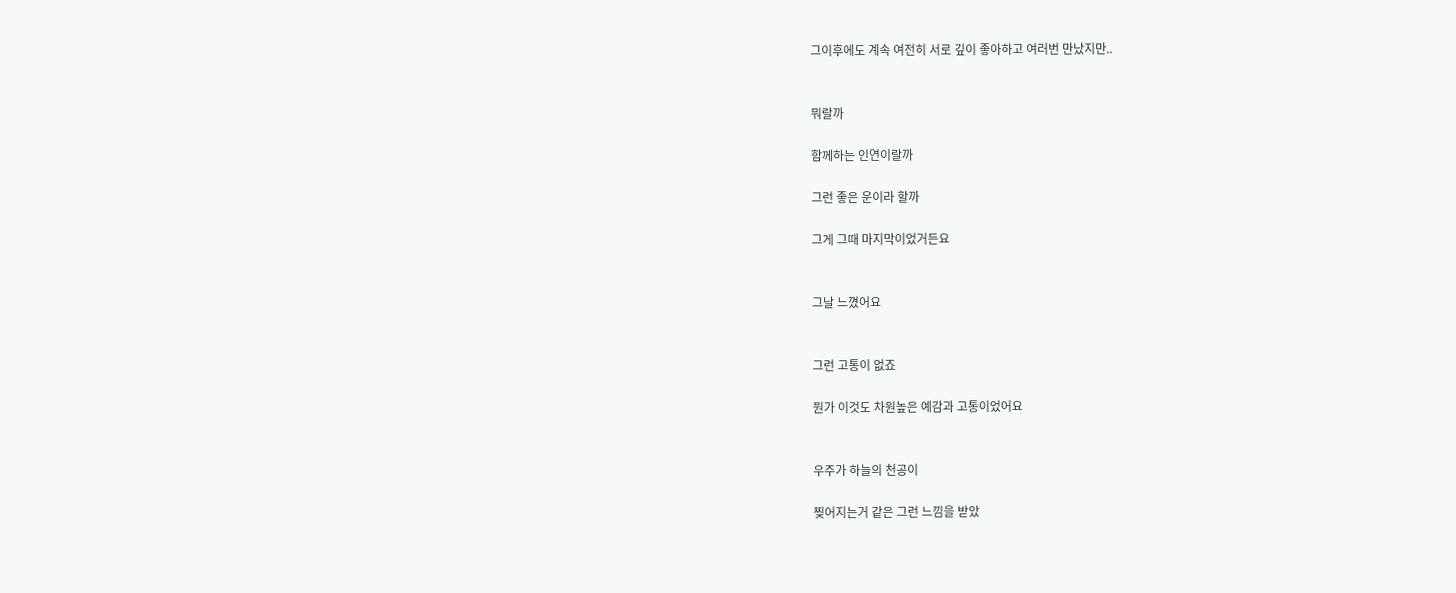그이후에도 계속 여전히 서로 깊이 좋아하고 여러번 만났지만..


뭐랄까

함께하는 인연이랄까

그런 좋은 운이라 할까

그게 그때 마지막이었거든요


그날 느꼈어요


그런 고통이 없죠

뭔가 이것도 차원높은 예감과 고통이었어요


우주가 하늘의 천공이

찢어지는거 같은 그런 느낌을 받았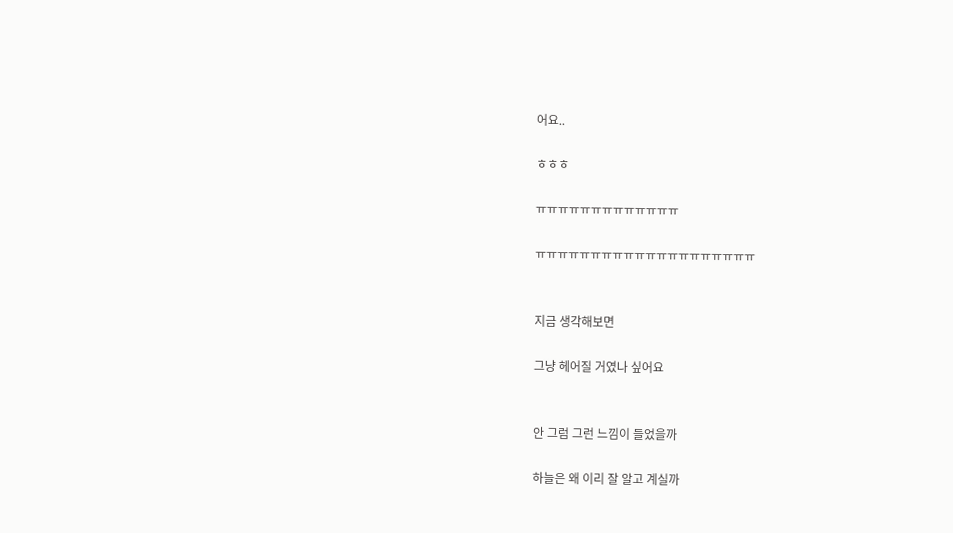어요..

ㅎㅎㅎ

ㅠㅠㅠㅠㅠㅠㅠㅠㅠㅠㅠㅠㅠ

ㅠㅠㅠㅠㅠㅠㅠㅠㅠㅠㅠㅠㅠㅠㅠㅠㅠㅠㅠㅠ


지금 생각해보면

그냥 헤어질 거였나 싶어요


안 그럼 그런 느낌이 들었을까

하늘은 왜 이리 잘 알고 계실까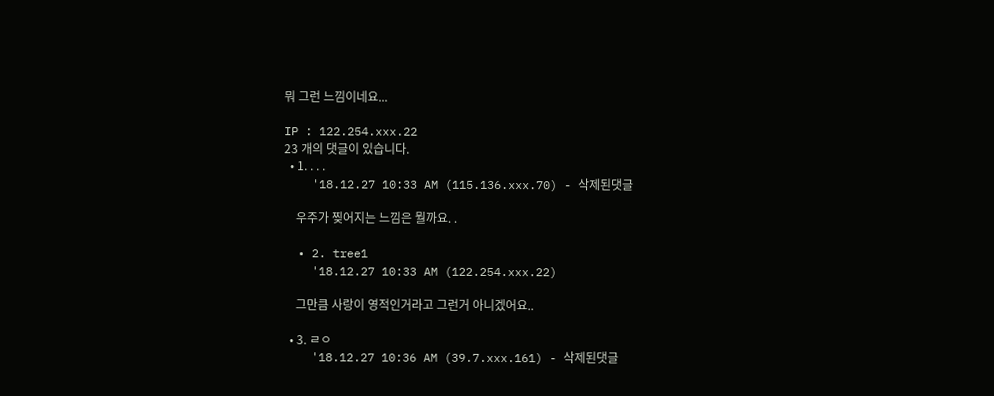뭐 그런 느낌이네요...

IP : 122.254.xxx.22
23 개의 댓글이 있습니다.
  • 1. . . .
    '18.12.27 10:33 AM (115.136.xxx.70) - 삭제된댓글

    우주가 찢어지는 느낌은 뭘까요. .

  • 2. tree1
    '18.12.27 10:33 AM (122.254.xxx.22)

    그만큼 사랑이 영적인거라고 그런거 아니겠어요..

  • 3. ㄹㅇ
    '18.12.27 10:36 AM (39.7.xxx.161) - 삭제된댓글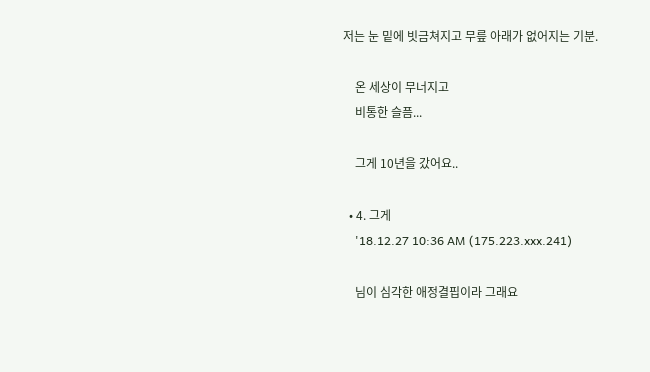저는 눈 밑에 빗금쳐지고 무릎 아래가 없어지는 기분.

    온 세상이 무너지고
    비통한 슬픔...

    그게 10년을 갔어요..

  • 4. 그게
    '18.12.27 10:36 AM (175.223.xxx.241)

    님이 심각한 애정결핍이라 그래요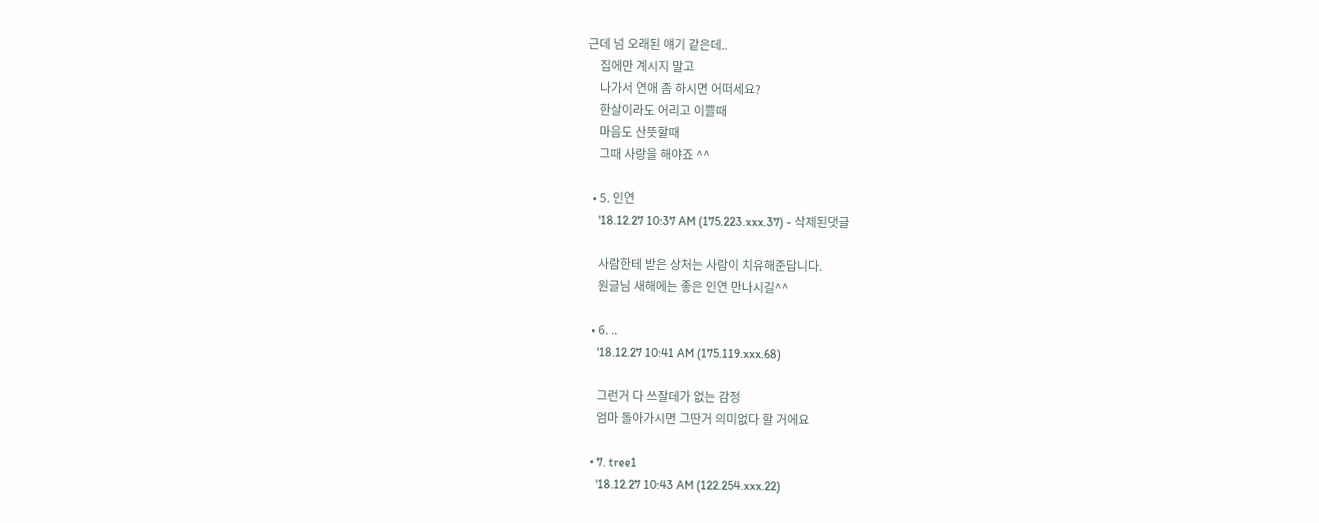근데 넘 오래된 얘기 같은데..
    집에만 계시지 말고
    나가서 연애 좀 하시면 어떠세요?
    한살이라도 어리고 이쁠때
    마음도 산뜻할때
    그때 사랑을 해야죠 ^^

  • 5. 인연
    '18.12.27 10:37 AM (175.223.xxx.37) - 삭제된댓글

    사람한테 받은 상처는 사람이 치유해준답니다.
    원글님 새해에는 좋은 인연 만나시길^^

  • 6. ..
    '18.12.27 10:41 AM (175.119.xxx.68)

    그런거 다 쓰잘데가 없는 감정
    엄마 돌아가시면 그딴거 의미없다 할 거에요

  • 7. tree1
    '18.12.27 10:43 AM (122.254.xxx.22)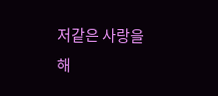저같은 사랑을 해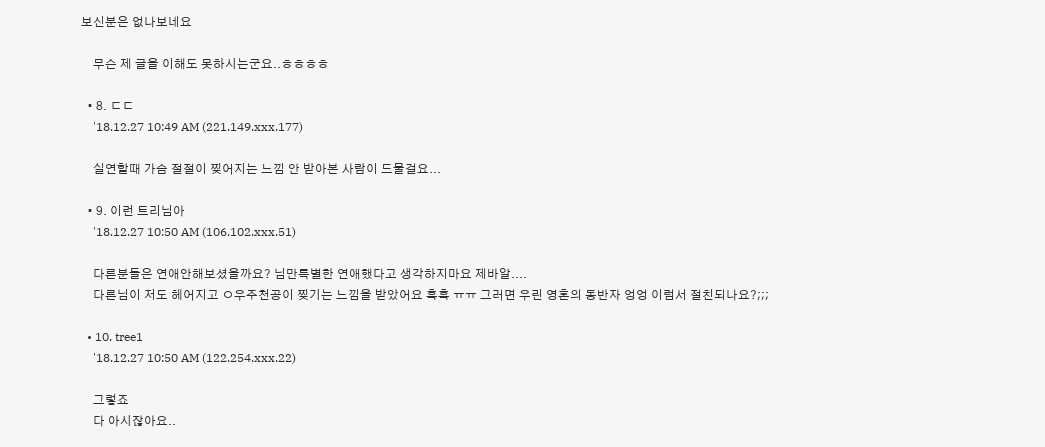보신분은 없나보네요

    무슨 제 글을 이해도 못하시는군요..ㅎㅎㅎㅎ

  • 8. ㄷㄷ
    '18.12.27 10:49 AM (221.149.xxx.177)

    실연할때 가슴 절절이 찢어지는 느낌 안 받아본 사람이 드물걸요...

  • 9. 이런 트리님아
    '18.12.27 10:50 AM (106.102.xxx.51)

    다른분들은 연애안해보셨을까요? 님만특별한 연애했다고 생각하지마요 제바알....
    다른님이 저도 헤어지고 ㅇ우주천공이 찢기는 느낌을 받았어요 흑흑 ㅠㅠ 그러면 우린 영혼의 동반자 엉엉 이럼서 절친되나요?;;;

  • 10. tree1
    '18.12.27 10:50 AM (122.254.xxx.22)

    그렇죠
    다 아시잖아요..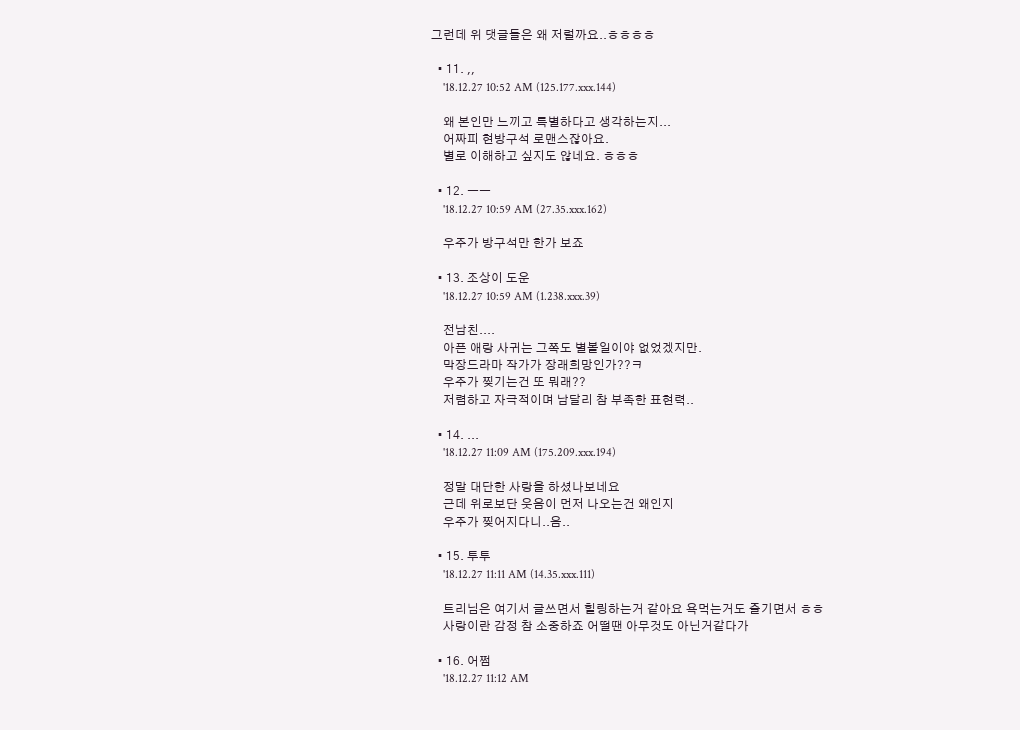그런데 위 댓글들은 왜 저럴까요..ㅎㅎㅎㅎ

  • 11. ,,
    '18.12.27 10:52 AM (125.177.xxx.144)

    왜 본인만 느끼고 특별하다고 생각하는지...
    어짜피 현방구석 로맨스잖아요.
    별로 이해하고 싶지도 않네요. ㅎㅎㅎ

  • 12. ㅡㅡ
    '18.12.27 10:59 AM (27.35.xxx.162)

    우주가 방구석만 한가 보죠

  • 13. 조상이 도운
    '18.12.27 10:59 AM (1.238.xxx.39)

    전남친....
    아픈 애랑 사귀는 그쪽도 별볼일이야 없었겠지만.
    막장드라마 작가가 장래희망인가??ㅋ
    우주가 찢기는건 또 뭐래??
    저렴하고 자극적이며 남달리 참 부족한 표현력..

  • 14. ...
    '18.12.27 11:09 AM (175.209.xxx.194)

    정말 대단한 사랑을 하셨나보네요
    근데 위로보단 웃음이 먼저 나오는건 왜인지
    우주가 찢어지다니..음..

  • 15. 투투
    '18.12.27 11:11 AM (14.35.xxx.111)

    트리님은 여기서 글쓰면서 힐링하는거 같아요 욕먹는거도 즐기면서 ㅎㅎ
    사랑이란 감정 참 소중하죠 어떨땐 아무것도 아닌거같다가

  • 16. 어쩜
    '18.12.27 11:12 AM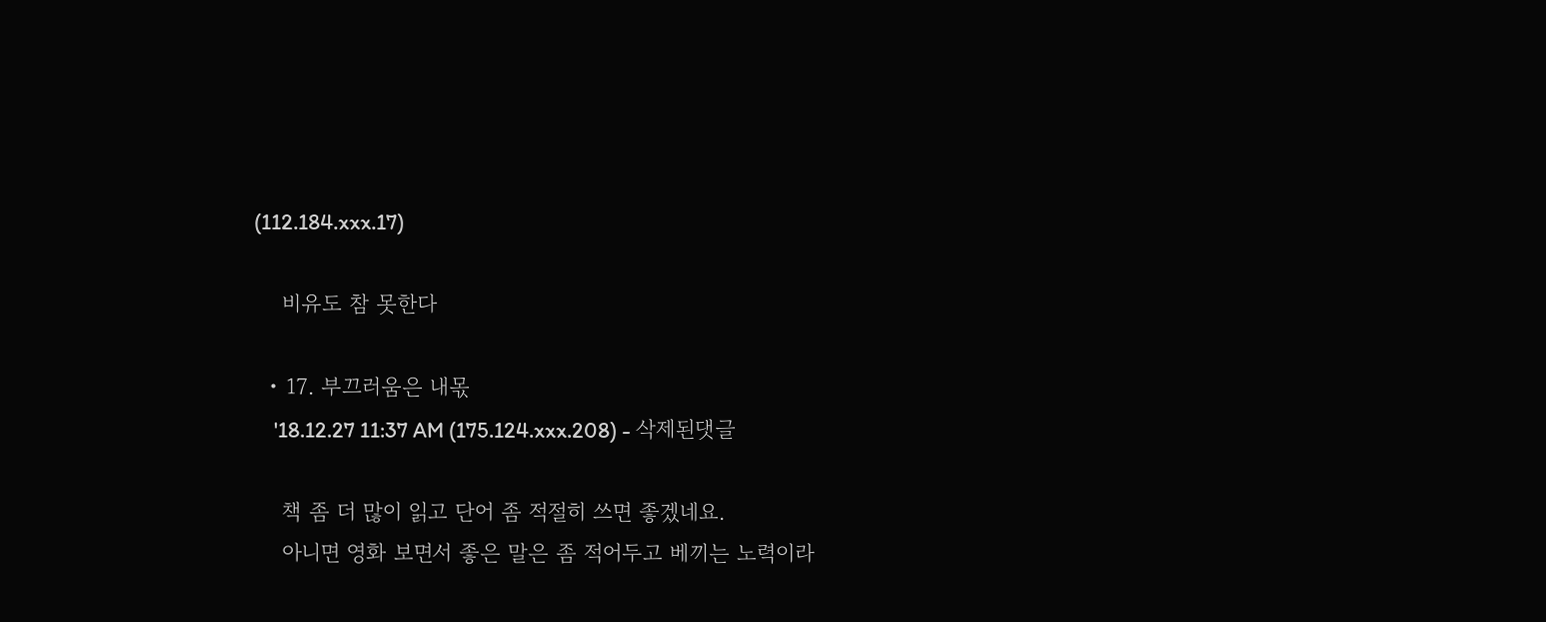(112.184.xxx.17)

    비유도 참 못한다

  • 17. 부끄러움은 내몫
    '18.12.27 11:37 AM (175.124.xxx.208) - 삭제된댓글

    책 좀 더 많이 읽고 단어 좀 적절히 쓰면 좋겠네요.
    아니면 영화 보면서 좋은 말은 좀 적어두고 베끼는 노력이라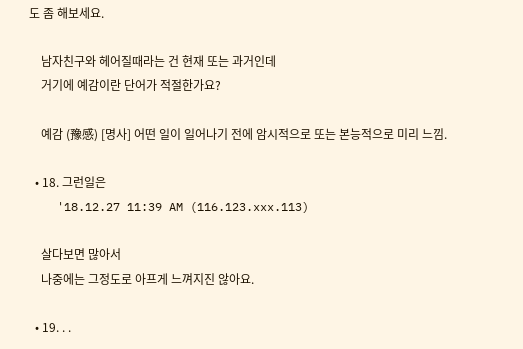도 좀 해보세요.

    남자친구와 헤어질때라는 건 현재 또는 과거인데
    거기에 예감이란 단어가 적절한가요?

    예감 (豫感) [명사] 어떤 일이 일어나기 전에 암시적으로 또는 본능적으로 미리 느낌.

  • 18. 그런일은
    '18.12.27 11:39 AM (116.123.xxx.113)

    살다보면 많아서
    나중에는 그정도로 아프게 느껴지진 않아요.

  • 19. . .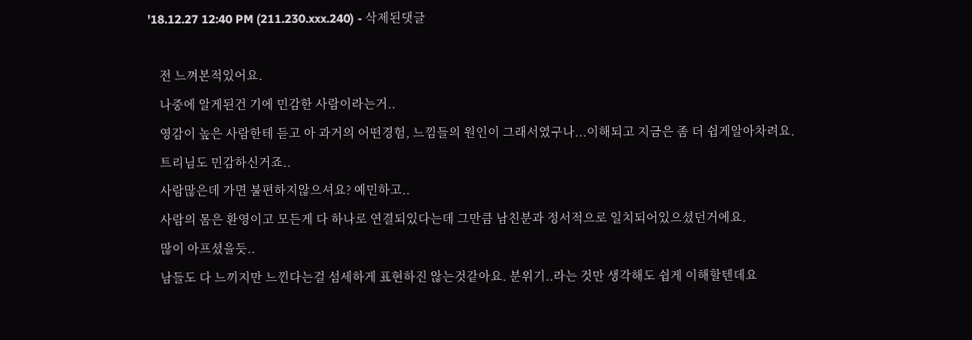'18.12.27 12:40 PM (211.230.xxx.240) - 삭제된댓글

    전 느껴본적있어요.
    나중에 알게된건 기에 민감한 사람이라는거..
    영감이 높은 사람한테 듣고 아 과거의 어떤경험, 느낌들의 원인이 그래서였구나...이해되고 지금은 좀 더 쉽게알아차려요.
    트리님도 민감하신거죠..
    사람많은데 가면 불편하지않으셔요? 예민하고..
    사람의 몸은 환영이고 모든게 다 하나로 연결되있다는데 그만큼 남친분과 정서적으로 일치되어있으셨던거에요.
    많이 아프셨을듯..
    남들도 다 느끼지만 느낀다는걸 섬세하게 표현하진 않는것같아요. 분위기..라는 것만 생각해도 쉽게 이해할텐데요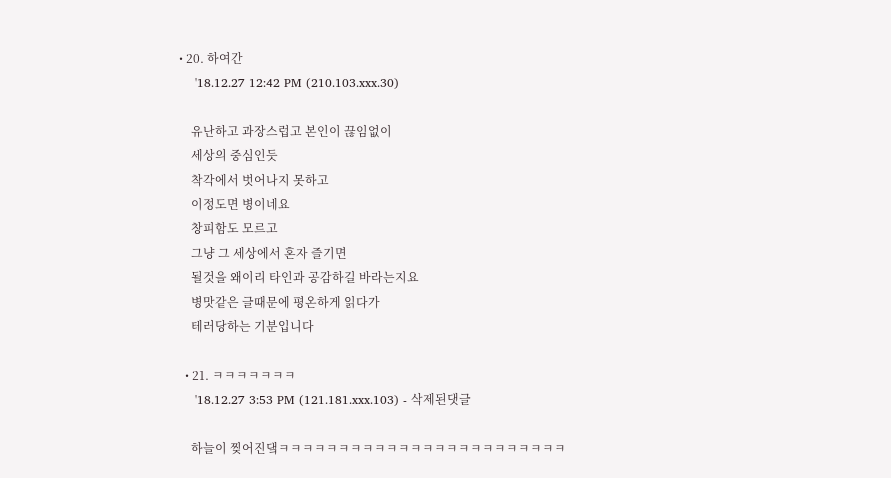• 20. 하여간
    '18.12.27 12:42 PM (210.103.xxx.30)

    유난하고 과장스럽고 본인이 끊임없이
    세상의 중심인듯
    착각에서 벗어나지 못하고
    이정도면 병이네요
    창피함도 모르고
    그냥 그 세상에서 혼자 즐기면
    될것을 왜이리 타인과 공감하길 바라는지요
    병맛같은 글때문에 평온하게 읽다가
    테러당하는 기분입니다

  • 21. ㅋㅋㅋㅋㅋㅋㅋ
    '18.12.27 3:53 PM (121.181.xxx.103) - 삭제된댓글

    하늘이 찢어진댘ㅋㅋㅋㅋㅋㅋㅋㅋㅋㅋㅋㅋㅋㅋㅋㅋㅋㅋㅋㅋㅋㅋㅋㅋ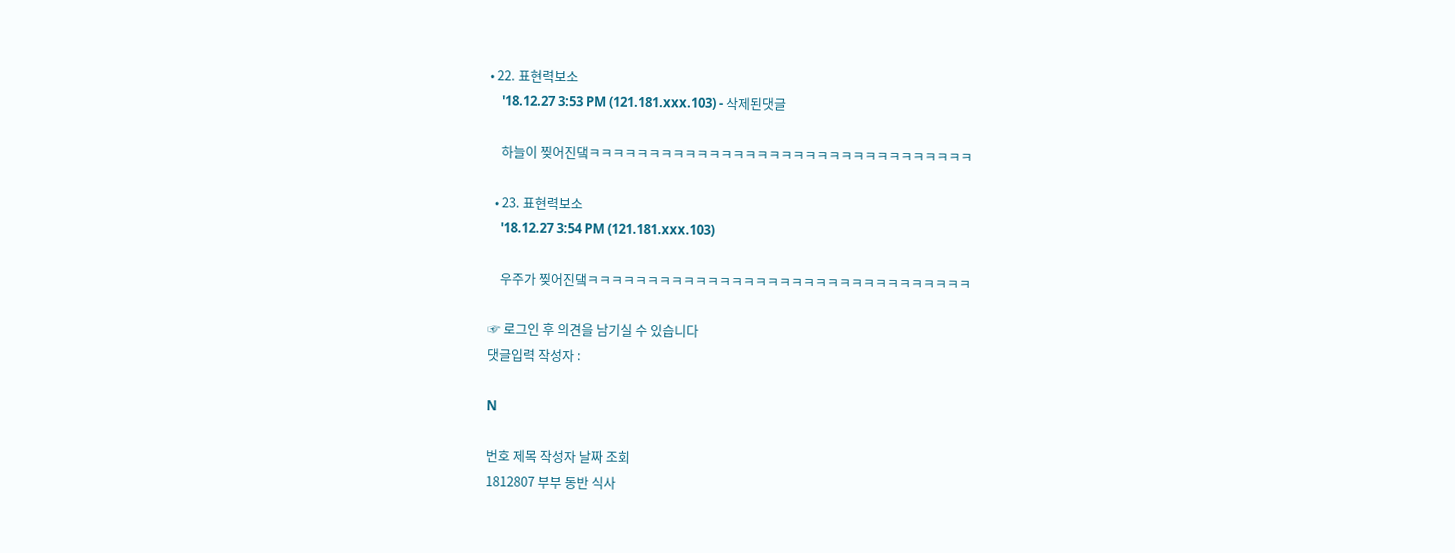• 22. 표현력보소
    '18.12.27 3:53 PM (121.181.xxx.103) - 삭제된댓글

    하늘이 찢어진댘ㅋㅋㅋㅋㅋㅋㅋㅋㅋㅋㅋㅋㅋㅋㅋㅋㅋㅋㅋㅋㅋㅋㅋㅋㅋㅋㅋㅋㅋㅋㅋㅋ

  • 23. 표현력보소
    '18.12.27 3:54 PM (121.181.xxx.103)

    우주가 찢어진댘ㅋㅋㅋㅋㅋㅋㅋㅋㅋㅋㅋㅋㅋㅋㅋㅋㅋㅋㅋㅋㅋㅋㅋㅋㅋㅋㅋㅋㅋㅋㅋㅋ

☞ 로그인 후 의견을 남기실 수 있습니다
댓글입력 작성자 :

N

번호 제목 작성자 날짜 조회
1812807 부부 동반 식사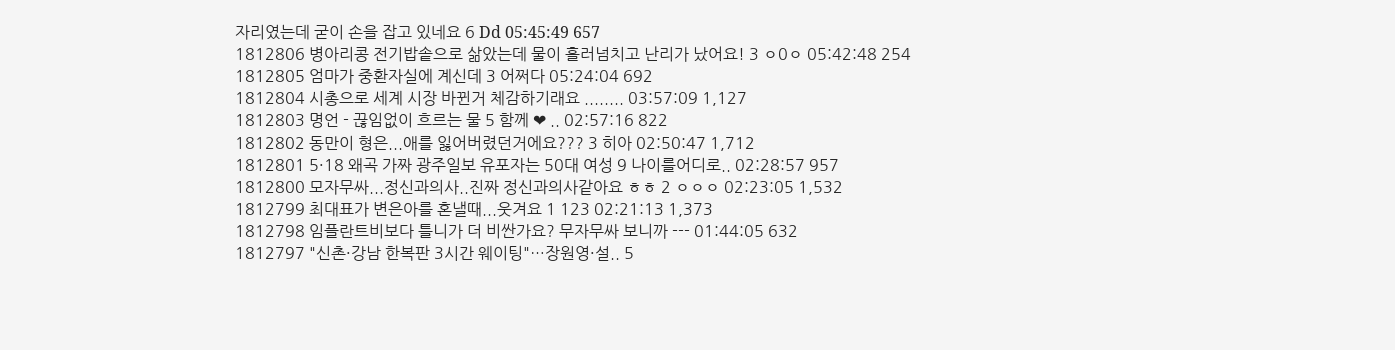자리였는데 굳이 손을 잡고 있네요 6 Dd 05:45:49 657
1812806 병아리콩 전기밥솥으로 삶았는데 물이 흘러넘치고 난리가 났어요! 3 ㅇ0ㅇ 05:42:48 254
1812805 엄마가 중환자실에 계신데 3 어쩌다 05:24:04 692
1812804 시총으로 세계 시장 바뀐거 체감하기래요 ........ 03:57:09 1,127
1812803 명언 - 끊임없이 흐르는 물 5 함께 ❤ .. 02:57:16 822
1812802 동만이 형은...애를 잃어버렸던거에요??? 3 히아 02:50:47 1,712
1812801 5·18 왜곡 가짜 광주일보 유포자는 50대 여성 9 나이를어디로.. 02:28:57 957
1812800 모자무싸...정신과의사..진짜 정신과의사같아요 ㅎㅎ 2 ㅇㅇㅇ 02:23:05 1,532
1812799 최대표가 변은아를 혼낼때...웃겨요 1 123 02:21:13 1,373
1812798 임플란트비보다 틀니가 더 비싼가요? 무자무싸 보니까 --- 01:44:05 632
1812797 "신촌·강남 한복판 3시간 웨이팅"…장원영·설.. 5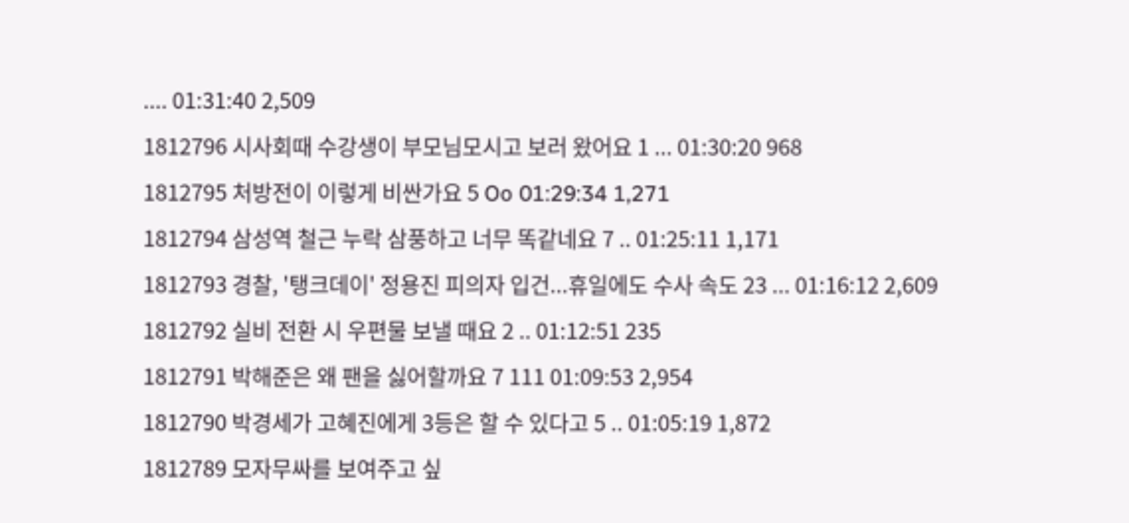.... 01:31:40 2,509
1812796 시사회때 수강생이 부모님모시고 보러 왔어요 1 ... 01:30:20 968
1812795 처방전이 이렇게 비싼가요 5 Oo 01:29:34 1,271
1812794 삼성역 철근 누락 삼풍하고 너무 똑같네요 7 .. 01:25:11 1,171
1812793 경찰, '탱크데이' 정용진 피의자 입건...휴일에도 수사 속도 23 ... 01:16:12 2,609
1812792 실비 전환 시 우편물 보낼 때요 2 .. 01:12:51 235
1812791 박해준은 왜 팬을 싫어할까요 7 111 01:09:53 2,954
1812790 박경세가 고혜진에게 3등은 할 수 있다고 5 .. 01:05:19 1,872
1812789 모자무싸를 보여주고 싶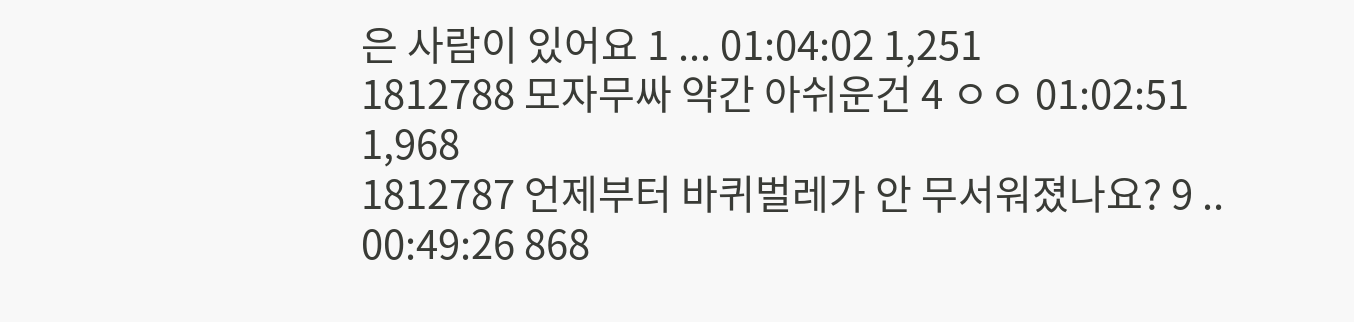은 사람이 있어요 1 ... 01:04:02 1,251
1812788 모자무싸 약간 아쉬운건 4 ㅇㅇ 01:02:51 1,968
1812787 언제부터 바퀴벌레가 안 무서워졌나요? 9 .. 00:49:26 868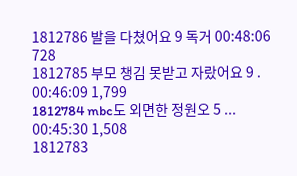1812786 발을 다쳤어요 9 독거 00:48:06 728
1812785 부모 챙김 못받고 자랐어요 9 . 00:46:09 1,799
1812784 mbc도 외면한 정원오 5 ... 00:45:30 1,508
1812783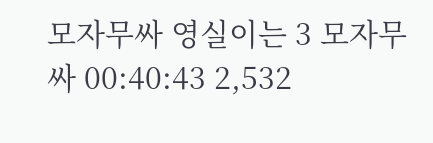모자무싸 영실이는 3 모자무싸 00:40:43 2,532